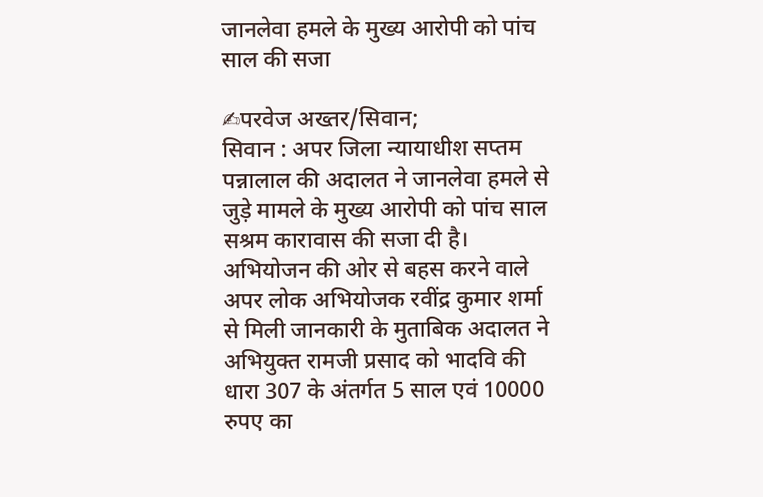जानलेवा हमले के मुख्य आरोपी को पांच साल की सजा

✍परवेज अख्तर/सिवान;
सिवान : अपर जिला न्यायाधीश सप्तम पन्नालाल की अदालत ने जानलेवा हमले से जुड़े मामले के मुख्य आरोपी को पांच साल सश्रम कारावास की सजा दी है। अभियोजन की ओर से बहस करने वाले अपर लोक अभियोजक रवींद्र कुमार शर्मा से मिली जानकारी के मुताबिक अदालत ने अभियुक्त रामजी प्रसाद को भादवि की धारा 307 के अंतर्गत 5 साल एवं 10000 रुपए का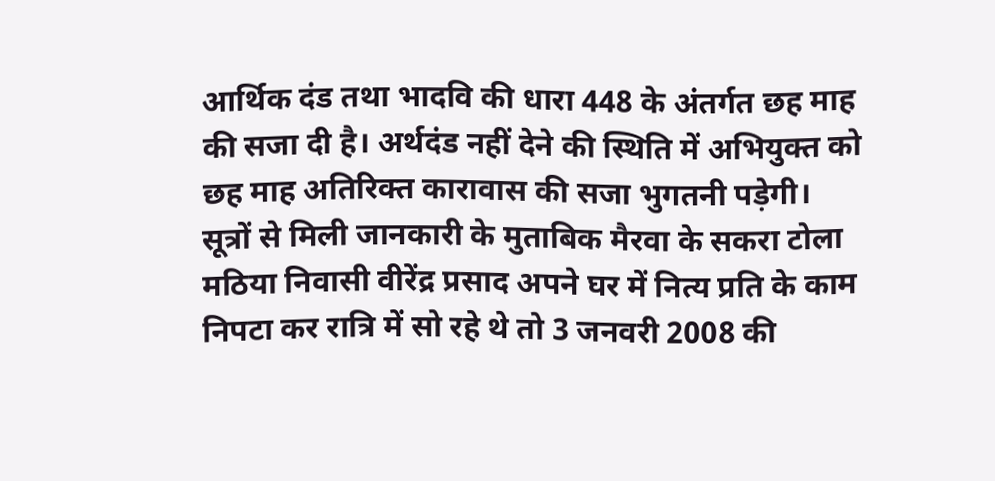आर्थिक दंड तथा भादवि की धारा 448 के अंतर्गत छह माह
की सजा दी है। अर्थदंड नहीं देने की स्थिति में अभियुक्त को छह माह अतिरिक्त कारावास की सजा भुगतनी पड़ेगी। सूत्रों से मिली जानकारी के मुताबिक मैरवा के सकरा टोला मठिया निवासी वीरेंद्र प्रसाद अपने घर में नित्य प्रति के काम निपटा कर रात्रि में सो रहे थे तो 3 जनवरी 2008 की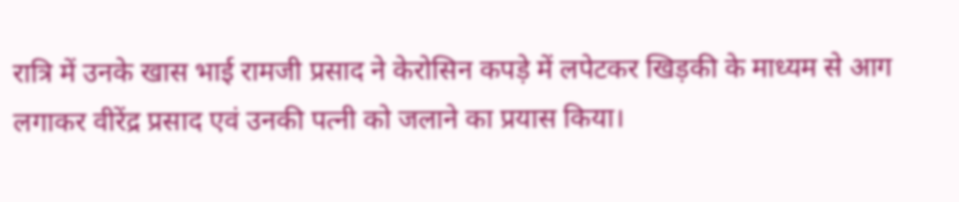रात्रि में उनके खास भाई रामजी प्रसाद ने केरोसिन कपड़े में लपेटकर खिड़की के माध्यम से आग लगाकर वीरेंद्र प्रसाद एवं उनकी पत्नी को जलाने का प्रयास किया।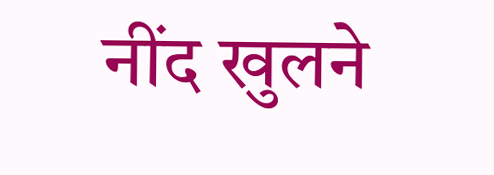नींद खुलने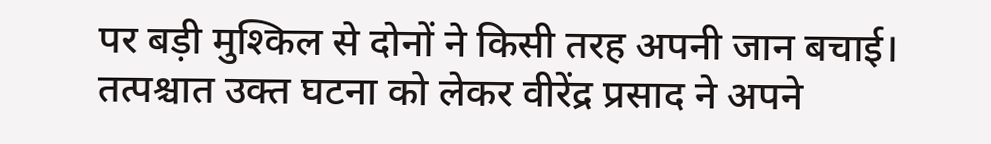पर बड़ी मुश्किल से दोनों ने किसी तरह अपनी जान बचाई। तत्पश्चात उक्त घटना को लेकर वीरेंद्र प्रसाद ने अपने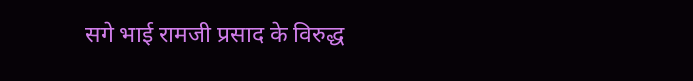सगे भाई रामजी प्रसाद के विरुद्ध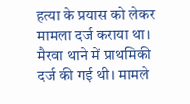हत्या के प्रयास को लेकर मामला दर्ज कराया था। मैरवा थाने में प्राथमिकी दर्ज की गई थी। मामले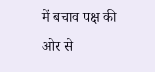में बचाव पक्ष की
ओर से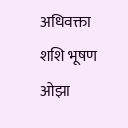अधिवक्ता शशि भूषण ओझा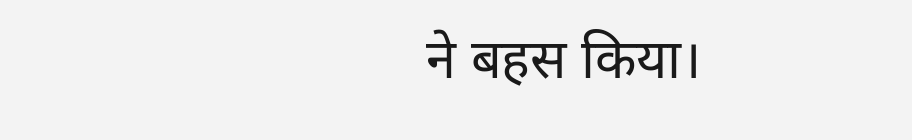ने बहस किया।